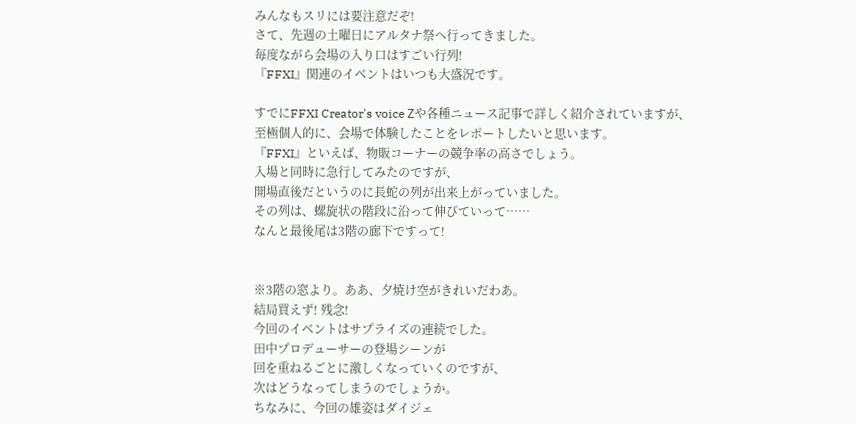みんなもスリには要注意だぞ!
さて、先週の土曜日にアルタナ祭へ行ってきました。
毎度ながら会場の入り口はすごい行列!
『FFXI』関連のイベントはいつも大盛況です。

すでにFFXI Creator's voice Ζや各種ニュース記事で詳しく紹介されていますが、
至極個人的に、会場で体験したことをレポートしたいと思います。
『FFXI』といえば、物販コーナーの競争率の高さでしょう。
入場と同時に急行してみたのですが、
開場直後だというのに長蛇の列が出来上がっていました。
その列は、螺旋状の階段に沿って伸びていって……
なんと最後尾は3階の廊下ですって!


※3階の窓より。ああ、夕焼け空がきれいだわあ。
結局買えず! 残念!
今回のイベントはサプライズの連続でした。
田中プロデューサーの登場シーンが
回を重ねるごとに激しくなっていくのですが、
次はどうなってしまうのでしょうか。
ちなみに、今回の雄姿はダイジェ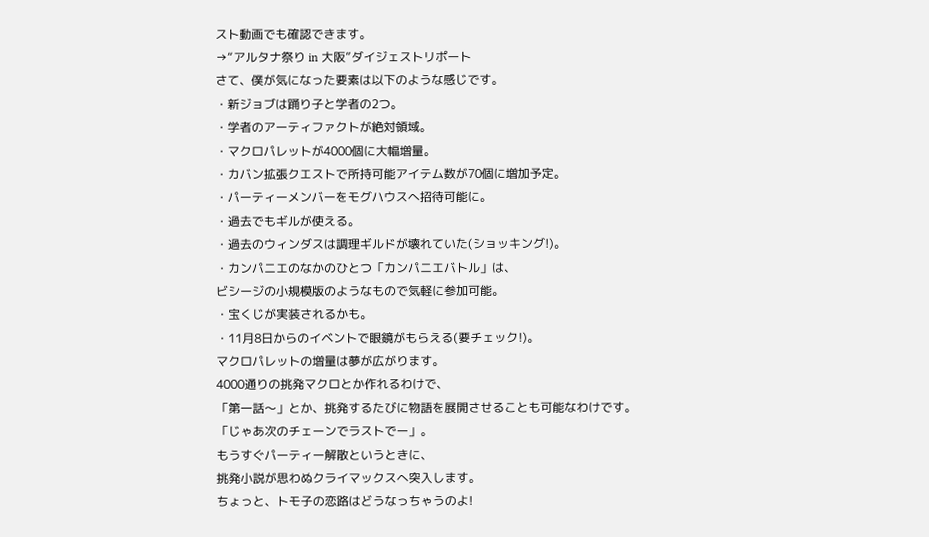スト動画でも確認できます。
→“アルタナ祭り in 大阪”ダイジェストリポート
さて、僕が気になった要素は以下のような感じです。
・新ジョブは踊り子と学者の2つ。
・学者のアーティファクトが絶対領域。
・マクロパレットが4000個に大幅増量。
・カバン拡張クエストで所持可能アイテム数が70個に増加予定。
・パーティーメンバーをモグハウスへ招待可能に。
・過去でもギルが使える。
・過去のウィンダスは調理ギルドが壊れていた(ショッキング!)。
・カンパニエのなかのひとつ「カンパニエバトル」は、
ビシージの小規模版のようなもので気軽に参加可能。
・宝くじが実装されるかも。
・11月8日からのイベントで眼鏡がもらえる(要チェック!)。
マクロパレットの増量は夢が広がります。
4000通りの挑発マクロとか作れるわけで、
「第一話〜」とか、挑発するたびに物語を展開させることも可能なわけです。
「じゃあ次のチェーンでラストでー」。
もうすぐパーティー解散というときに、
挑発小説が思わぬクライマックスへ突入します。
ちょっと、トモ子の恋路はどうなっちゃうのよ!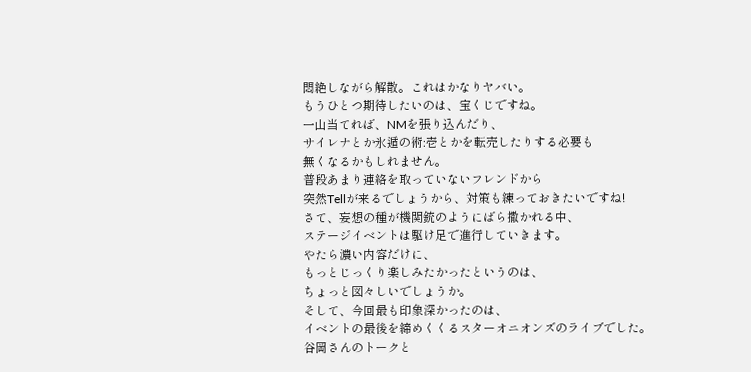悶絶しながら解散。これはかなりヤバい。
もうひとつ期待したいのは、宝くじですね。
一山当てれば、NMを張り込んだり、
サイレナとか氷遁の術:壱とかを転売したりする必要も
無くなるかもしれません。
普段あまり連絡を取っていないフレンドから
突然Tellが来るでしょうから、対策も練っておきたいですね!
さて、妄想の種が機関銃のようにばら撒かれる中、
ステージイベントは駆け足で進行していきます。
やたら濃い内容だけに、
もっとじっくり楽しみたかったというのは、
ちょっと図々しいでしょうか。
そして、今回最も印象深かったのは、
イベントの最後を締めくくるスターオニオンズのライブでした。
谷岡さんのトークと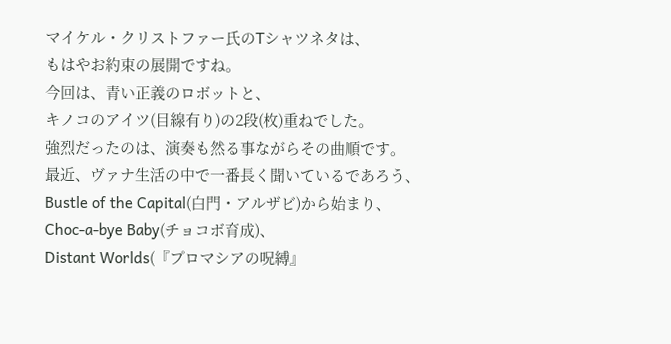マイケル・クリストファー氏のTシャツネタは、
もはやお約束の展開ですね。
今回は、青い正義のロボットと、
キノコのアイツ(目線有り)の2段(枚)重ねでした。
強烈だったのは、演奏も然る事ながらその曲順です。
最近、ヴァナ生活の中で一番長く聞いているであろう、
Bustle of the Capital(白門・アルザビ)から始まり、
Choc-a-bye Baby(チョコボ育成)、
Distant Worlds(『プロマシアの呪縛』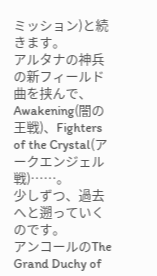ミッション)と続きます。
アルタナの神兵の新フィールド曲を挟んで、
Awakening(闇の王戦)、Fighters of the Crystal(アークエンジェル戦)……。
少しずつ、過去へと遡っていくのです。
アンコールのThe Grand Duchy of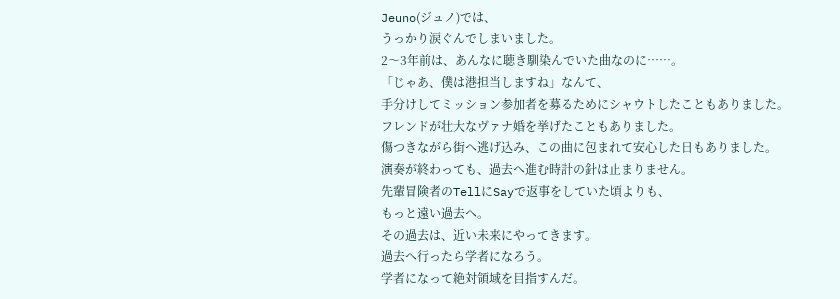Jeuno(ジュノ)では、
うっかり涙ぐんでしまいました。
2〜3年前は、あんなに聴き馴染んでいた曲なのに……。
「じゃあ、僕は港担当しますね」なんて、
手分けしてミッション参加者を募るためにシャウトしたこともありました。
フレンドが壮大なヴァナ婚を挙げたこともありました。
傷つきながら街へ逃げ込み、この曲に包まれて安心した日もありました。
演奏が終わっても、過去へ進む時計の針は止まりません。
先輩冒険者のTellにSayで返事をしていた頃よりも、
もっと遠い過去へ。
その過去は、近い未来にやってきます。
過去へ行ったら学者になろう。
学者になって絶対領域を目指すんだ。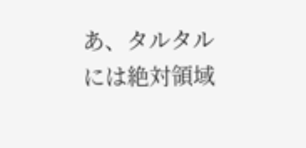あ、タルタルには絶対領域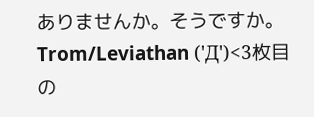ありませんか。そうですか。
Trom/Leviathan ('Д')<3枚目の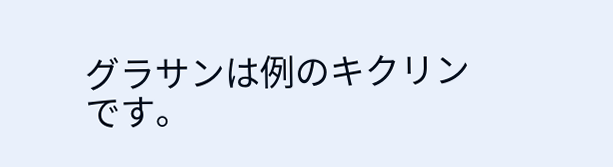グラサンは例のキクリンです。